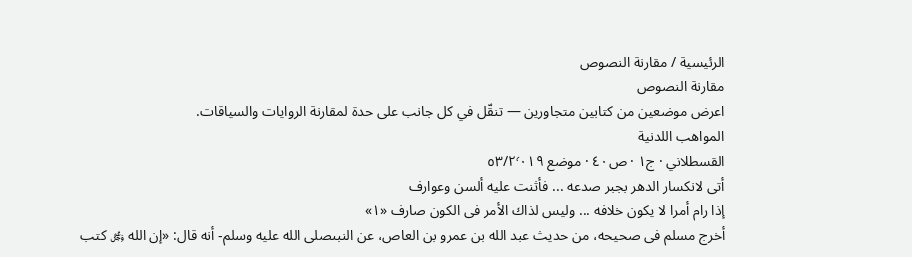الرئيسية / مقارنة النصوص
مقارنة النصوص
اعرض موضعين من كتابين متجاورين — تنقّل في كل جانب على حدة لمقارنة الروايات والسياقات.
المواهب اللدنية
القسطلاني · ج١ · ص٤٠ · موضع ٥٣/٢٬٠١٩
أتى لانكسار الدهر بجبر صدعه ... فأثنت عليه ألسن وعوارف
إذا رام أمرا لا يكون خلافه ... وليس لذاك الأمر فى الكون صارف «١»
أخرج مسلم فى صحيحه، من حديث عبد الله بن عمرو بن العاص، عن النبىصلى الله عليه وسلم- أنه قال: «إن الله ﷿ كتب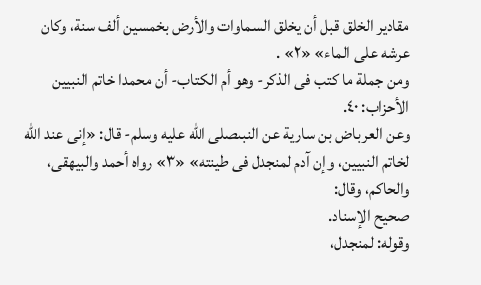مقادير الخلق قبل أن يخلق السماوات والأرض بخمسين ألف سنة، وكان عرشه على الماء» «٢» .
ومن جملة ما كتب فى الذكر- وهو أم الكتاب- أن محمدا خاتم النبيين الأحزاب: ٤٠.
وعن العرباض بن سارية عن النبىصلى الله عليه وسلم- قال: «إنى عند الله لخاتم النبيين، وإن آدم لمنجدل فى طينته» «٣» رواه أحمد والبيهقى، والحاكم، وقال:
صحيح الإسناد.
وقوله: لمنجدل،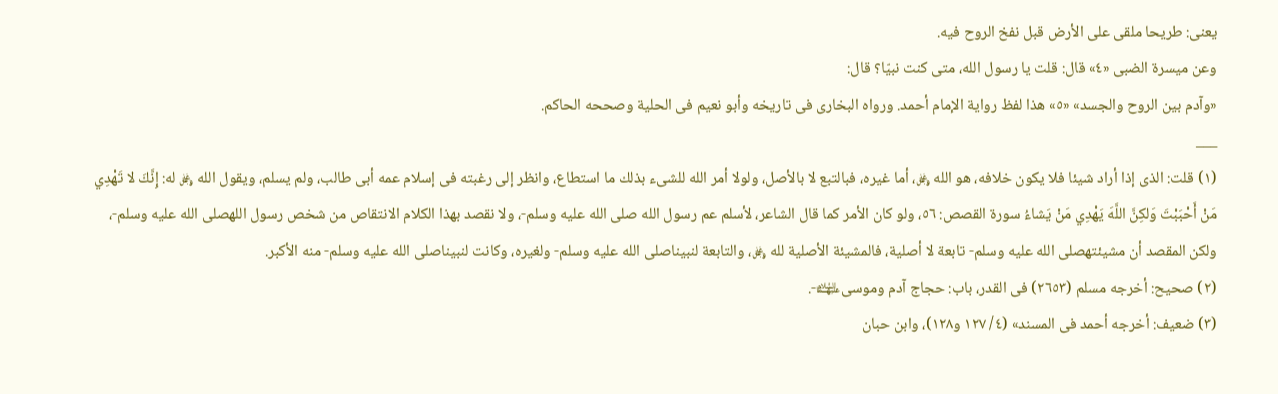يعنى: طريحا ملقى على الأرض قبل نفخ الروح فيه.
وعن ميسرة الضبى «٤» قال: قلت يا رسول الله، متى كنت نبيّا؟ قال:
«وآدم بين الروح والجسد» «٥» هذا لفظ رواية الإمام أحمد. ورواه البخارى فى تاريخه وأبو نعيم فى الحلية وصححه الحاكم.
___
(١) قلت: الذى إذا أراد شيئا فلا يكون خلافه، هو الله ﷿، أما غيره، فبالتبع لا بالأصل، ولولا أمر الله للشىء بذلك ما استطاع، وانظر إلى رغبته فى إسلام عمه أبى طالب، ولم يسلم، ويقول الله ﷿ له: إِنَّكَ لا تَهْدِي مَنْ أَحْبَبْتَ وَلكِنَّ اللَّهَ يَهْدِي مَنْ يَشاءُ سورة القصص: ٥٦، ولو كان الأمر كما قال الشاعر، لأسلم عم رسول الله صلى الله عليه وسلم-، ولا نقصد بهذا الكلام الانتقاص من شخص رسول اللهصلى الله عليه وسلم-، ولكن المقصد أن مشيئتهصلى الله عليه وسلم- تابعة لا أصلية، فالمشيئة الأصلية لله ﷿، والتابعة لنبيناصلى الله عليه وسلم- ولغيره، وكانت لنبيناصلى الله عليه وسلم- منه الأكبر.
(٢) صحيح: أخرجه مسلم (٢٦٥٣) فى القدر، باب: حجاج آدم وموسى﵉-.
(٣) ضعيف: أخرجه أحمد فى المسند» (٤/ ١٢٧ و١٢٨)، وابن حبان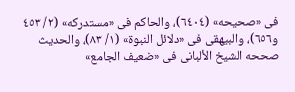فى «صحيحه» (٦٤٠٤)، والحاكم فى «مستدركه» (٢/ ٤٥٣ و٦٥٦)، والبيهقى فى «دلائل النبوة» (١/ ٨٣)، والحديث صححه الشيخ الألبانى فى «ضعيف الجامع»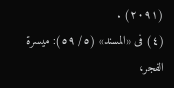(٢٠٩١) .
(٤) فى «المسند» (٥/ ٥٩): ميسرة الفجر،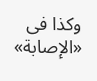وكذا فى «الإصابة»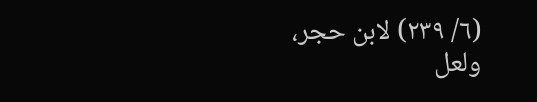(٦/ ٢٣٩) لابن حجر، ولعل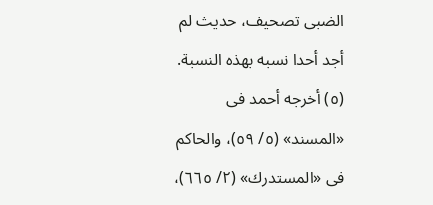الضبى تصحيف، حديث لم أجد أحدا نسبه بهذه النسبة.
(٥) أخرجه أحمد فى «المسند» (٥/ ٥٩)، والحاكم فى «المستدرك» (٢/ ٦٦٥)،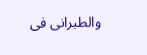والطبرانى فى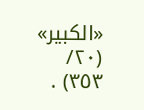«الكبير» (٢٠/ ٣٥٣) .